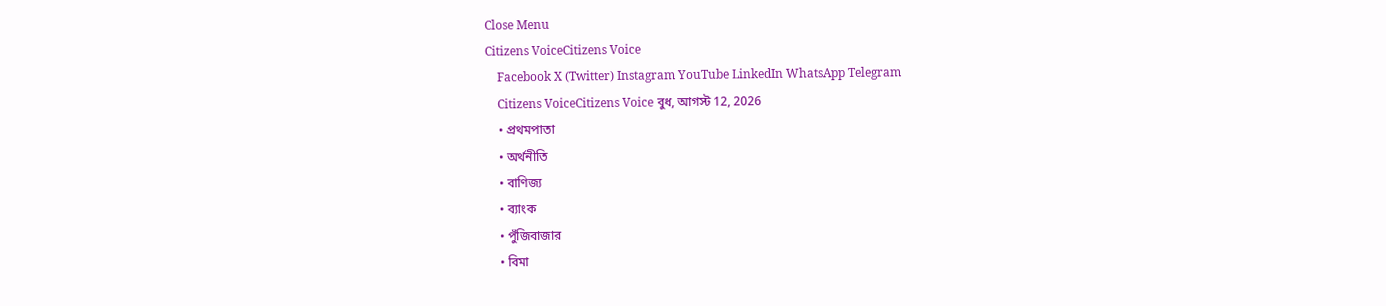Close Menu
Citizens VoiceCitizens Voice
    Facebook X (Twitter) Instagram YouTube LinkedIn WhatsApp Telegram
    Citizens VoiceCitizens Voice বুধ, আগস্ট 12, 2026
    • প্রথমপাতা
    • অর্থনীতি
    • বাণিজ্য
    • ব্যাংক
    • পুঁজিবাজার
    • বিমা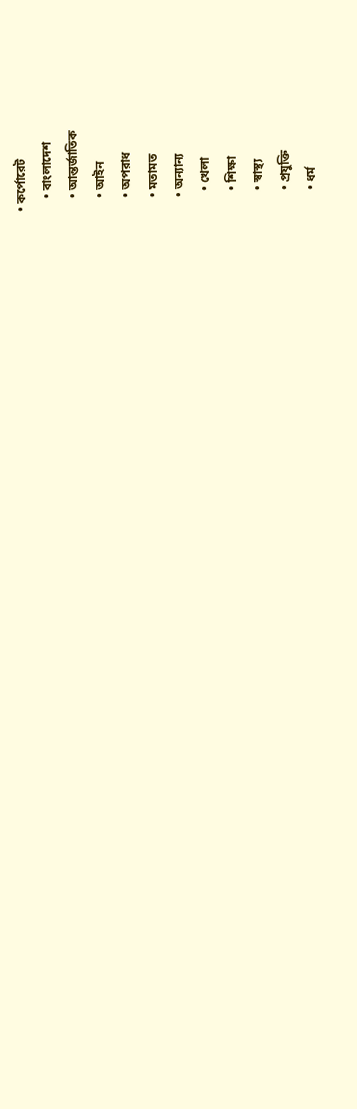• কর্পোরেট
    • বাংলাদেশ
    • আন্তর্জাতিক
    • আইন
    • অপরাধ
    • মতামত
    • অন্যান্য
      • খেলা
      • শিক্ষা
      • স্বাস্থ্য
      • প্রযুক্তি
      • ধর্ম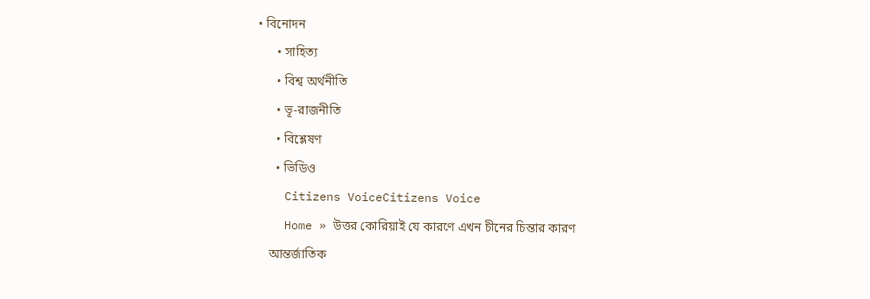• বিনোদন
      • সাহিত্য
      • বিশ্ব অর্থনীতি
      • ভূ-রাজনীতি
      • বিশ্লেষণ
      • ভিডিও
    Citizens VoiceCitizens Voice
    Home » উত্তর কোরিয়াই যে কারণে এখন চীনের চিন্তার কারণ
    আন্তর্জাতিক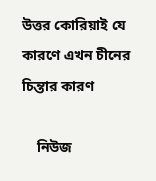উত্তর কোরিয়াই যে কারণে এখন চীনের চিন্তার কারণ

    নিউজ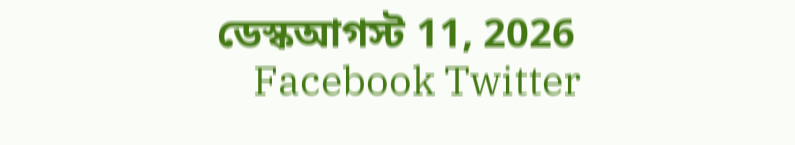ডেস্কআগস্ট 11, 2026
    Facebook Twitter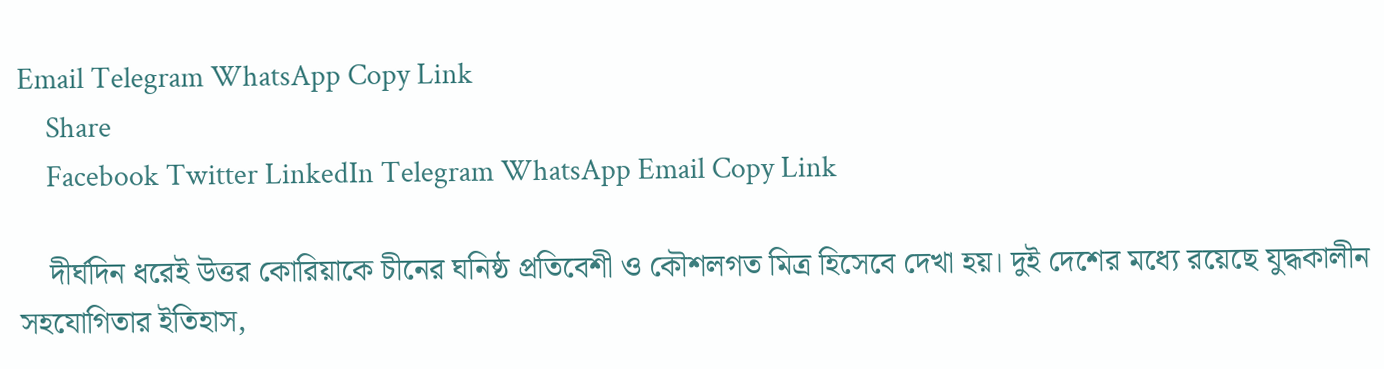Email Telegram WhatsApp Copy Link
    Share
    Facebook Twitter LinkedIn Telegram WhatsApp Email Copy Link

    দীর্ঘদিন ধরেই উত্তর কোরিয়াকে চীনের ঘনিষ্ঠ প্রতিবেশী ও কৌশলগত মিত্র হিসেবে দেখা হয়। দুই দেশের মধ্যে রয়েছে যুদ্ধকালীন সহযোগিতার ইতিহাস,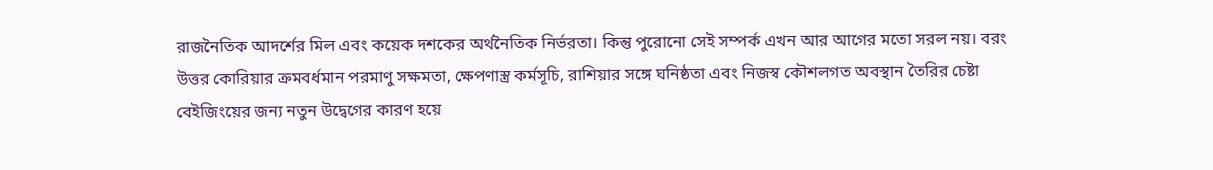রাজনৈতিক আদর্শের মিল এবং কয়েক দশকের অর্থনৈতিক নির্ভরতা। কিন্তু পুরোনো সেই সম্পর্ক এখন আর আগের মতো সরল নয়। বরং উত্তর কোরিয়ার ক্রমবর্ধমান পরমাণু সক্ষমতা, ক্ষেপণাস্ত্র কর্মসূচি, রাশিয়ার সঙ্গে ঘনিষ্ঠতা এবং নিজস্ব কৌশলগত অবস্থান তৈরির চেষ্টা বেইজিংয়ের জন্য নতুন উদ্বেগের কারণ হয়ে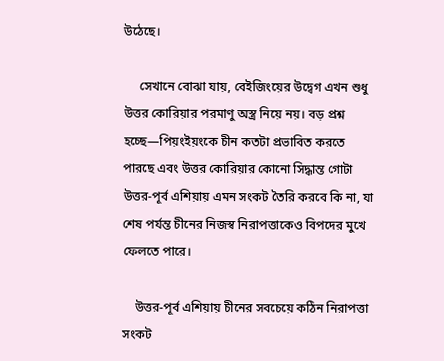উঠেছে।

     সেখানে বোঝা যায়, বেইজিংয়ের উদ্বেগ এখন শুধু উত্তর কোরিয়ার পরমাণু অস্ত্র নিয়ে নয়। বড় প্রশ্ন হচ্ছে—পিয়ংইয়ংকে চীন কতটা প্রভাবিত করতে পারছে এবং উত্তর কোরিয়ার কোনো সিদ্ধান্ত গোটা উত্তর-পূর্ব এশিয়ায় এমন সংকট তৈরি করবে কি না, যা শেষ পর্যন্ত চীনের নিজস্ব নিরাপত্তাকেও বিপদের মুখে ফেলতে পারে।

    উত্তর-পূর্ব এশিয়ায় চীনের সবচেয়ে কঠিন নিরাপত্তা সংকট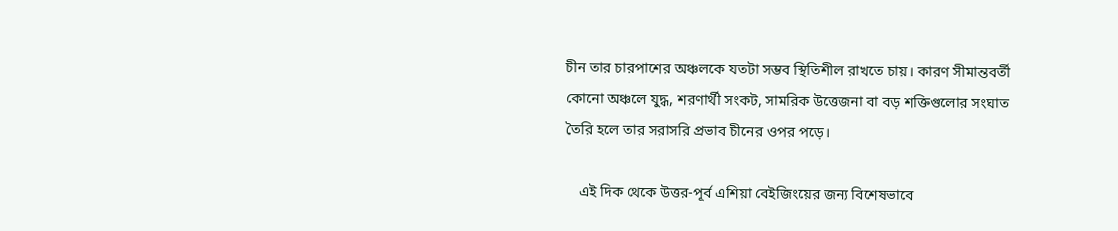চীন তার চারপাশের অঞ্চলকে যতটা সম্ভব স্থিতিশীল রাখতে চায়। কারণ সীমান্তবর্তী কোনো অঞ্চলে যুদ্ধ, শরণার্থী সংকট, সামরিক উত্তেজনা বা বড় শক্তিগুলোর সংঘাত তৈরি হলে তার সরাসরি প্রভাব চীনের ওপর পড়ে।

    এই দিক থেকে উত্তর-পূর্ব এশিয়া বেইজিংয়ের জন্য বিশেষভাবে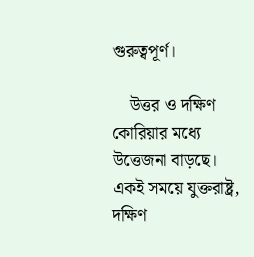গুরুত্বপূর্ণ।

    উত্তর ও দক্ষিণ কোরিয়ার মধ্যে উত্তেজনা বাড়ছে। একই সময়ে যুক্তরাষ্ট্র, দক্ষিণ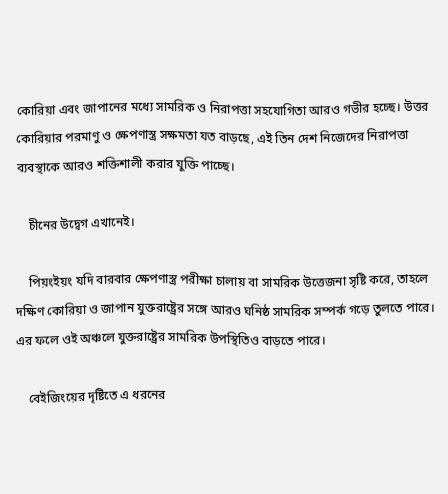কোরিয়া এবং জাপানের মধ্যে সামরিক ও নিরাপত্তা সহযোগিতা আরও গভীর হচ্ছে। উত্তর কোরিয়ার পরমাণু ও ক্ষেপণাস্ত্র সক্ষমতা যত বাড়ছে, এই তিন দেশ নিজেদের নিরাপত্তা ব্যবস্থাকে আরও শক্তিশালী করার যুক্তি পাচ্ছে।

    চীনের উদ্বেগ এখানেই।

    পিয়ংইয়ং যদি বারবার ক্ষেপণাস্ত্র পরীক্ষা চালায় বা সামরিক উত্তেজনা সৃষ্টি করে, তাহলে দক্ষিণ কোরিয়া ও জাপান যুক্তরাষ্ট্রের সঙ্গে আরও ঘনিষ্ঠ সামরিক সম্পর্ক গড়ে তুলতে পারে। এর ফলে ওই অঞ্চলে যুক্তরাষ্ট্রের সামরিক উপস্থিতিও বাড়তে পারে।

    বেইজিংয়ের দৃষ্টিতে এ ধরনের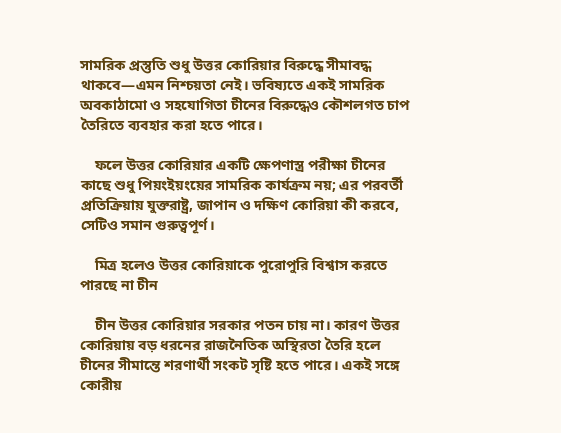সামরিক প্রস্তুতি শুধু উত্তর কোরিয়ার বিরুদ্ধে সীমাবদ্ধ থাকবে—এমন নিশ্চয়তা নেই। ভবিষ্যতে একই সামরিক অবকাঠামো ও সহযোগিতা চীনের বিরুদ্ধেও কৌশলগত চাপ তৈরিতে ব্যবহার করা হতে পারে।

    ফলে উত্তর কোরিয়ার একটি ক্ষেপণাস্ত্র পরীক্ষা চীনের কাছে শুধু পিয়ংইয়ংয়ের সামরিক কার্যক্রম নয়; এর পরবর্তী প্রতিক্রিয়ায় যুক্তরাষ্ট্র, জাপান ও দক্ষিণ কোরিয়া কী করবে, সেটিও সমান গুরুত্বপূর্ণ।

    মিত্র হলেও উত্তর কোরিয়াকে পুরোপুরি বিশ্বাস করতে পারছে না চীন

    চীন উত্তর কোরিয়ার সরকার পতন চায় না। কারণ উত্তর কোরিয়ায় বড় ধরনের রাজনৈতিক অস্থিরতা তৈরি হলে চীনের সীমান্তে শরণার্থী সংকট সৃষ্টি হতে পারে। একই সঙ্গে কোরীয়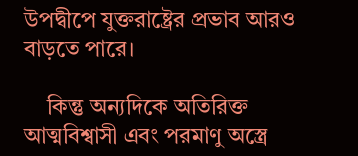উপদ্বীপে যুক্তরাষ্ট্রের প্রভাব আরও বাড়তে পারে।

    কিন্তু অন্যদিকে অতিরিক্ত আত্মবিশ্বাসী এবং পরমাণু অস্ত্রে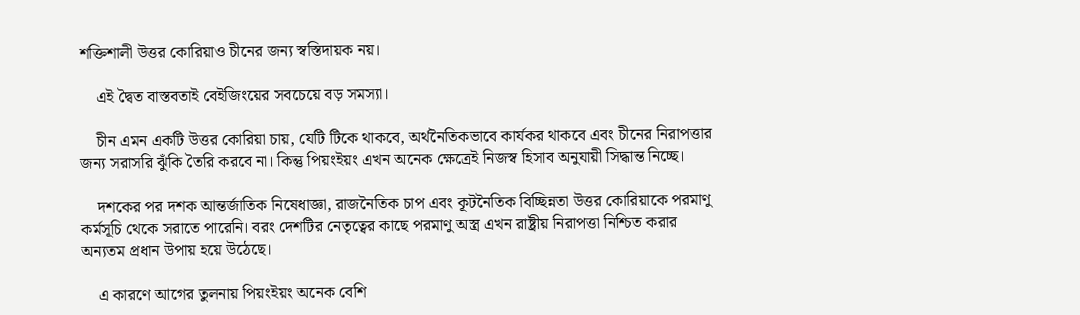শক্তিশালী উত্তর কোরিয়াও চীনের জন্য স্বস্তিদায়ক নয়।

    এই দ্বৈত বাস্তবতাই বেইজিংয়ের সবচেয়ে বড় সমস্যা।

    চীন এমন একটি উত্তর কোরিয়া চায়, যেটি টিকে থাকবে, অর্থনৈতিকভাবে কার্যকর থাকবে এবং চীনের নিরাপত্তার জন্য সরাসরি ঝুঁকি তৈরি করবে না। কিন্তু পিয়ংইয়ং এখন অনেক ক্ষেত্রেই নিজস্ব হিসাব অনুযায়ী সিদ্ধান্ত নিচ্ছে।

    দশকের পর দশক আন্তর্জাতিক নিষেধাজ্ঞা, রাজনৈতিক চাপ এবং কূটনৈতিক বিচ্ছিন্নতা উত্তর কোরিয়াকে পরমাণু কর্মসূচি থেকে সরাতে পারেনি। বরং দেশটির নেতৃত্বের কাছে পরমাণু অস্ত্র এখন রাষ্ট্রীয় নিরাপত্তা নিশ্চিত করার অন্যতম প্রধান উপায় হয়ে উঠেছে।

    এ কারণে আগের তুলনায় পিয়ংইয়ং অনেক বেশি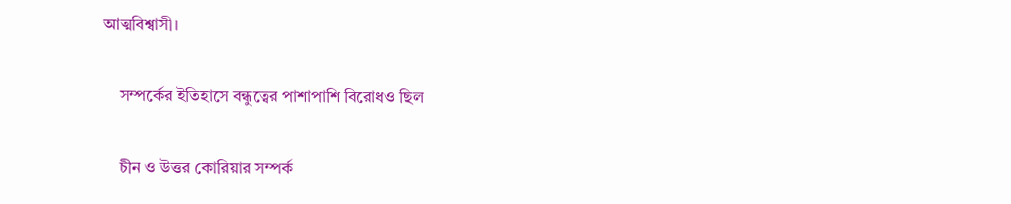আত্মবিশ্বাসী।

    সম্পর্কের ইতিহাসে বন্ধুত্বের পাশাপাশি বিরোধও ছিল

    চীন ও উত্তর কোরিয়ার সম্পর্ক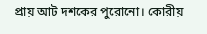প্রায় আট দশকের পুরোনো। কোরীয়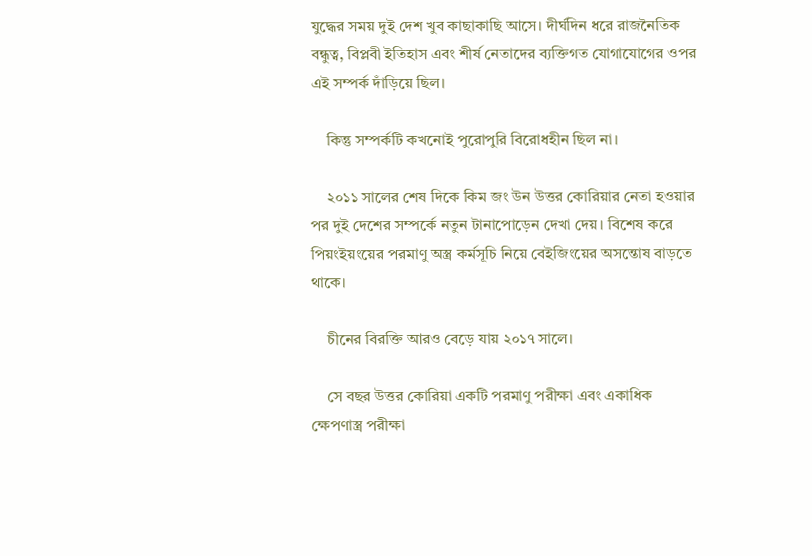যুদ্ধের সময় দুই দেশ খুব কাছাকাছি আসে। দীর্ঘদিন ধরে রাজনৈতিক বন্ধুত্ব, বিপ্লবী ইতিহাস এবং শীর্ষ নেতাদের ব্যক্তিগত যোগাযোগের ওপর এই সম্পর্ক দাঁড়িয়ে ছিল।

    কিন্তু সম্পর্কটি কখনোই পুরোপুরি বিরোধহীন ছিল না।

    ২০১১ সালের শেষ দিকে কিম জং উন উত্তর কোরিয়ার নেতা হওয়ার পর দুই দেশের সম্পর্কে নতুন টানাপোড়েন দেখা দেয়। বিশেষ করে পিয়ংইয়ংয়ের পরমাণু অস্ত্র কর্মসূচি নিয়ে বেইজিংয়ের অসন্তোষ বাড়তে থাকে।

    চীনের বিরক্তি আরও বেড়ে যায় ২০১৭ সালে।

    সে বছর উত্তর কোরিয়া একটি পরমাণু পরীক্ষা এবং একাধিক ক্ষেপণাস্ত্র পরীক্ষা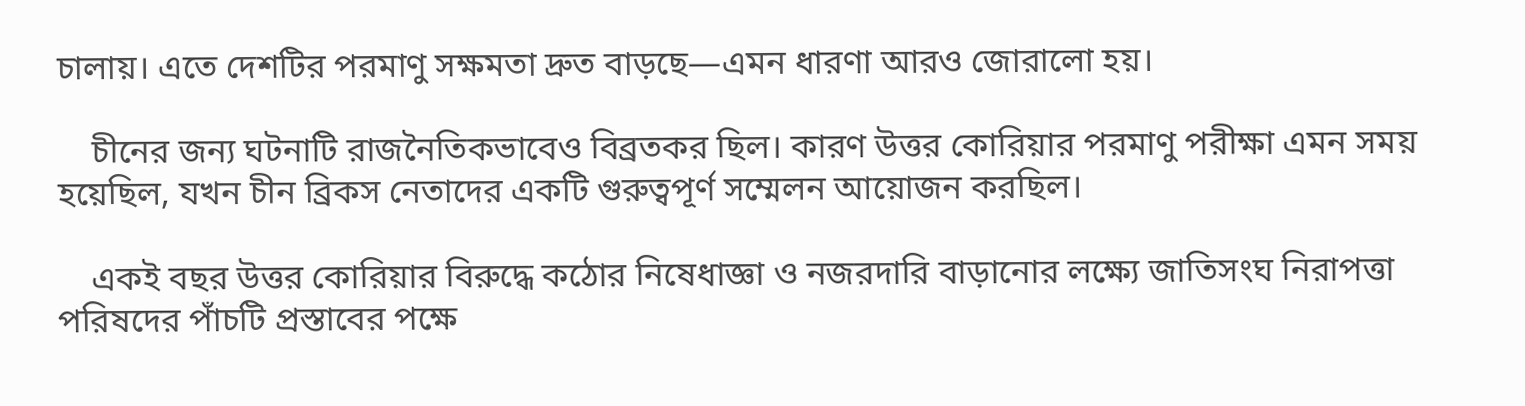চালায়। এতে দেশটির পরমাণু সক্ষমতা দ্রুত বাড়ছে—এমন ধারণা আরও জোরালো হয়।

    চীনের জন্য ঘটনাটি রাজনৈতিকভাবেও বিব্রতকর ছিল। কারণ উত্তর কোরিয়ার পরমাণু পরীক্ষা এমন সময় হয়েছিল, যখন চীন ব্রিকস নেতাদের একটি গুরুত্বপূর্ণ সম্মেলন আয়োজন করছিল।

    একই বছর উত্তর কোরিয়ার বিরুদ্ধে কঠোর নিষেধাজ্ঞা ও নজরদারি বাড়ানোর লক্ষ্যে জাতিসংঘ নিরাপত্তা পরিষদের পাঁচটি প্রস্তাবের পক্ষে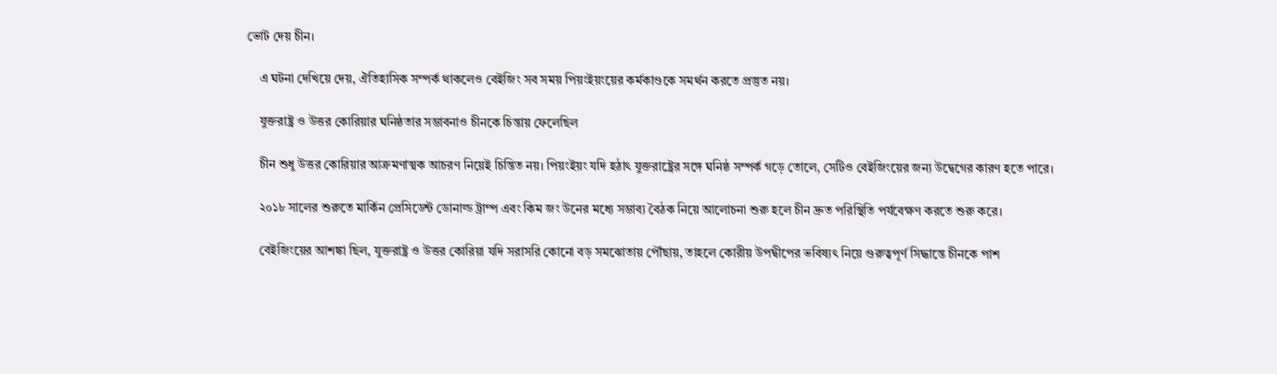ভোট দেয় চীন।

    এ ঘটনা দেখিয়ে দেয়, ঐতিহাসিক সম্পর্ক থাকলেও বেইজিং সব সময় পিয়ংইয়ংয়ের কর্মকাণ্ডকে সমর্থন করতে প্রস্তুত নয়।

    যুক্তরাষ্ট্র ও উত্তর কোরিয়ার ঘনিষ্ঠতার সম্ভাবনাও চীনকে চিন্তায় ফেলেছিল

    চীন শুধু উত্তর কোরিয়ার আক্রমণাত্মক আচরণ নিয়েই চিন্তিত নয়। পিয়ংইয়ং যদি হঠাৎ যুক্তরাষ্ট্রের সঙ্গে ঘনিষ্ঠ সম্পর্ক গড়ে তোলে, সেটিও বেইজিংয়ের জন্য উদ্বেগের কারণ হতে পারে।

    ২০১৮ সালের শুরুতে মার্কিন প্রেসিডেন্ট ডোনাল্ড ট্রাম্প এবং কিম জং উনের মধ্যে সম্ভাব্য বৈঠক নিয়ে আলোচনা শুরু হলে চীন দ্রুত পরিস্থিতি পর্যবেক্ষণ করতে শুরু করে।

    বেইজিংয়ের আশঙ্কা ছিল, যুক্তরাষ্ট্র ও উত্তর কোরিয়া যদি সরাসরি কোনো বড় সমঝোতায় পৌঁছায়, তাহলে কোরীয় উপদ্বীপের ভবিষ্যৎ নিয়ে গুরুত্বপূর্ণ সিদ্ধান্তে চীনকে পাশ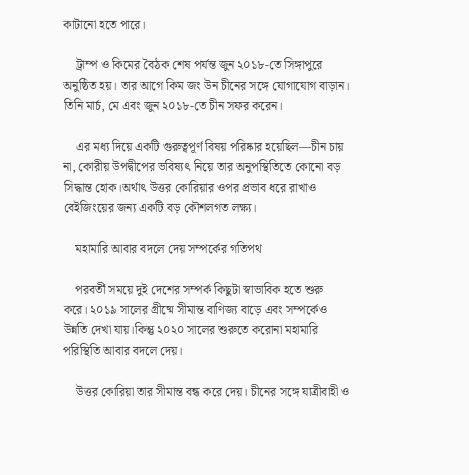কাটানো হতে পারে।

    ট্রাম্প ও কিমের বৈঠক শেষ পর্যন্ত জুন ২০১৮-তে সিঙ্গাপুরে অনুষ্ঠিত হয়। তার আগে কিম জং উন চীনের সঙ্গে যোগাযোগ বাড়ান। তিনি মার্চ, মে এবং জুন ২০১৮-তে চীন সফর করেন।

    এর মধ্য দিয়ে একটি গুরুত্বপূর্ণ বিষয় পরিষ্কার হয়েছিল—চীন চায় না, কোরীয় উপদ্বীপের ভবিষ্যৎ নিয়ে তার অনুপস্থিতিতে কোনো বড় সিদ্ধান্ত হোক।অর্থাৎ উত্তর কোরিয়ার ওপর প্রভাব ধরে রাখাও বেইজিংয়ের জন্য একটি বড় কৌশলগত লক্ষ্য।

    মহামারি আবার বদলে দেয় সম্পর্কের গতিপথ

    পরবর্তী সময়ে দুই দেশের সম্পর্ক কিছুটা স্বাভাবিক হতে শুরু করে। ২০১৯ সালের গ্রীষ্মে সীমান্ত বাণিজ্য বাড়ে এবং সম্পর্কেও উন্নতি দেখা যায়।কিন্তু ২০২০ সালের শুরুতে করোনা মহামারি পরিস্থিতি আবার বদলে দেয়।

    উত্তর কোরিয়া তার সীমান্ত বন্ধ করে দেয়। চীনের সঙ্গে যাত্রীবাহী ও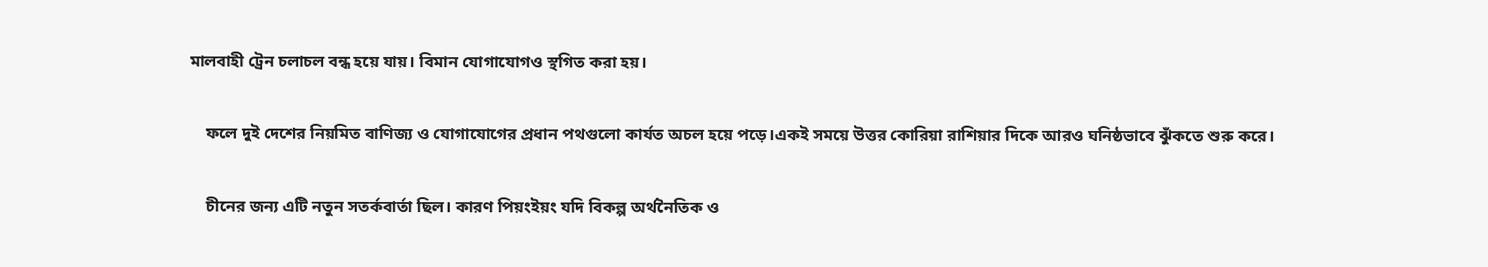মালবাহী ট্রেন চলাচল বন্ধ হয়ে যায়। বিমান যোগাযোগও স্থগিত করা হয়।

    ফলে দুই দেশের নিয়মিত বাণিজ্য ও যোগাযোগের প্রধান পথগুলো কার্যত অচল হয়ে পড়ে।একই সময়ে উত্তর কোরিয়া রাশিয়ার দিকে আরও ঘনিষ্ঠভাবে ঝুঁকতে শুরু করে।

    চীনের জন্য এটি নতুন সতর্কবার্তা ছিল। কারণ পিয়ংইয়ং যদি বিকল্প অর্থনৈতিক ও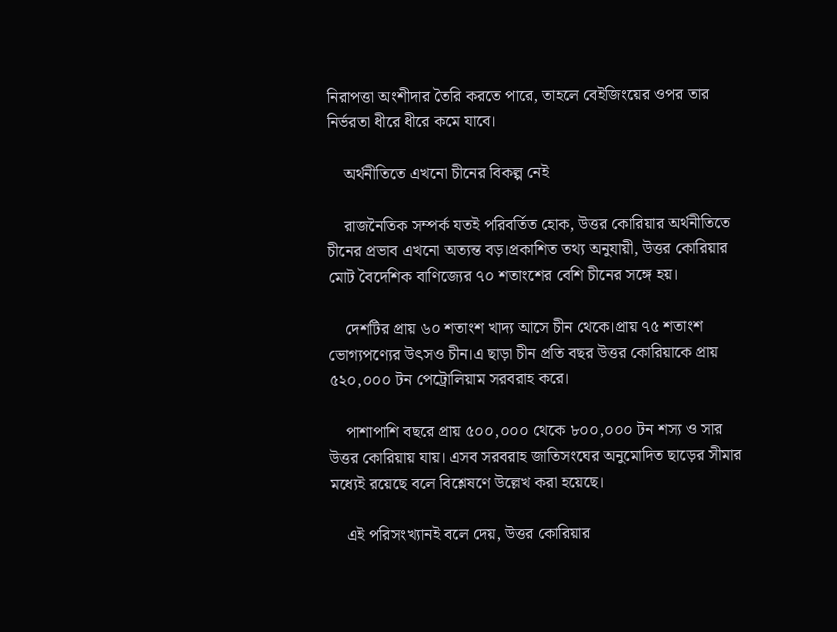নিরাপত্তা অংশীদার তৈরি করতে পারে, তাহলে বেইজিংয়ের ওপর তার নির্ভরতা ধীরে ধীরে কমে যাবে।

    অর্থনীতিতে এখনো চীনের বিকল্প নেই

    রাজনৈতিক সম্পর্ক যতই পরিবর্তিত হোক, উত্তর কোরিয়ার অর্থনীতিতে চীনের প্রভাব এখনো অত্যন্ত বড়।প্রকাশিত তথ্য অনুযায়ী, উত্তর কোরিয়ার মোট বৈদেশিক বাণিজ্যের ৭০ শতাংশের বেশি চীনের সঙ্গে হয়।

    দেশটির প্রায় ৬০ শতাংশ খাদ্য আসে চীন থেকে।প্রায় ৭৫ শতাংশ ভোগ্যপণ্যের উৎসও চীন।এ ছাড়া চীন প্রতি বছর উত্তর কোরিয়াকে প্রায় ৫২০,০০০ টন পেট্রোলিয়াম সরবরাহ করে।

    পাশাপাশি বছরে প্রায় ৫০০,০০০ থেকে ৮০০,০০০ টন শস্য ও সার উত্তর কোরিয়ায় যায়। এসব সরবরাহ জাতিসংঘের অনুমোদিত ছাড়ের সীমার মধ্যেই রয়েছে বলে বিশ্লেষণে উল্লেখ করা হয়েছে।

    এই পরিসংখ্যানই বলে দেয়, উত্তর কোরিয়ার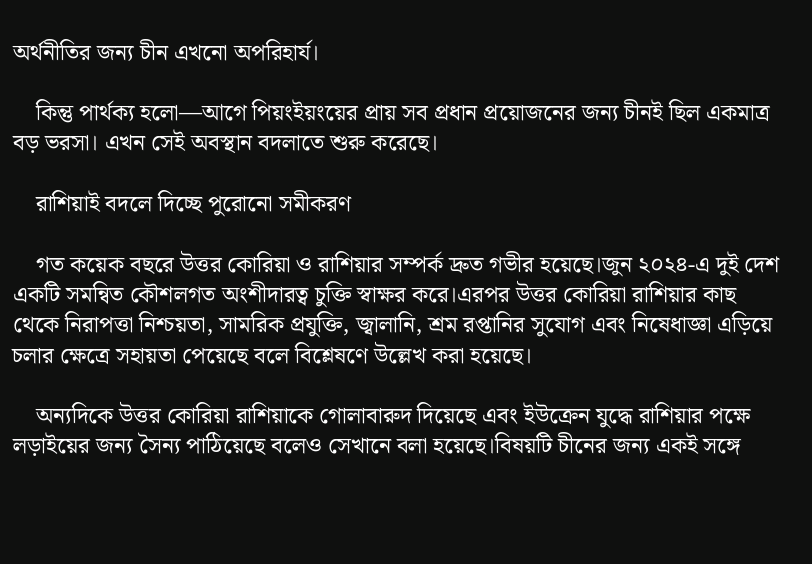অর্থনীতির জন্য চীন এখনো অপরিহার্য।

    কিন্তু পার্থক্য হলো—আগে পিয়ংইয়ংয়ের প্রায় সব প্রধান প্রয়োজনের জন্য চীনই ছিল একমাত্র বড় ভরসা। এখন সেই অবস্থান বদলাতে শুরু করেছে।

    রাশিয়াই বদলে দিচ্ছে পুরোনো সমীকরণ

    গত কয়েক বছরে উত্তর কোরিয়া ও রাশিয়ার সম্পর্ক দ্রুত গভীর হয়েছে।জুন ২০২৪-এ দুই দেশ একটি সমন্বিত কৌশলগত অংশীদারত্ব চুক্তি স্বাক্ষর করে।এরপর উত্তর কোরিয়া রাশিয়ার কাছ থেকে নিরাপত্তা নিশ্চয়তা, সামরিক প্রযুক্তি, জ্বালানি, শ্রম রপ্তানির সুযোগ এবং নিষেধাজ্ঞা এড়িয়ে চলার ক্ষেত্রে সহায়তা পেয়েছে বলে বিশ্লেষণে উল্লেখ করা হয়েছে।

    অন্যদিকে উত্তর কোরিয়া রাশিয়াকে গোলাবারুদ দিয়েছে এবং ইউক্রেন যুদ্ধে রাশিয়ার পক্ষে লড়াইয়ের জন্য সৈন্য পাঠিয়েছে বলেও সেখানে বলা হয়েছে।বিষয়টি চীনের জন্য একই সঙ্গে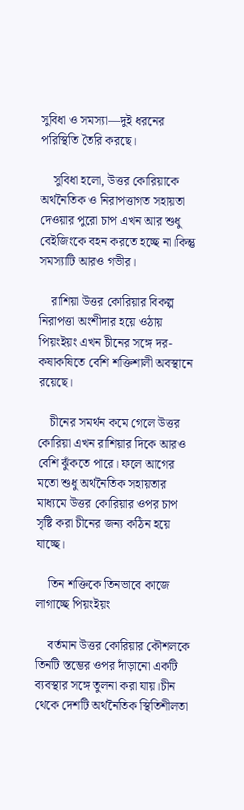সুবিধা ও সমস্যা—দুই ধরনের পরিস্থিতি তৈরি করছে।

    সুবিধা হলো, উত্তর কোরিয়াকে অর্থনৈতিক ও নিরাপত্তাগত সহায়তা দেওয়ার পুরো চাপ এখন আর শুধু বেইজিংকে বহন করতে হচ্ছে না।কিন্তু সমস্যাটি আরও গভীর।

    রাশিয়া উত্তর কোরিয়ার বিকল্প নিরাপত্তা অংশীদার হয়ে ওঠায় পিয়ংইয়ং এখন চীনের সঙ্গে দর-কষাকষিতে বেশি শক্তিশালী অবস্থানে রয়েছে।

    চীনের সমর্থন কমে গেলে উত্তর কোরিয়া এখন রাশিয়ার দিকে আরও বেশি ঝুঁকতে পারে। ফলে আগের মতো শুধু অর্থনৈতিক সহায়তার মাধ্যমে উত্তর কোরিয়ার ওপর চাপ সৃষ্টি করা চীনের জন্য কঠিন হয়ে যাচ্ছে।

    তিন শক্তিকে তিনভাবে কাজে লাগাচ্ছে পিয়ংইয়ং

    বর্তমান উত্তর কোরিয়ার কৌশলকে তিনটি স্তম্ভের ওপর দাঁড়ানো একটি ব্যবস্থার সঙ্গে তুলনা করা যায়।চীন থেকে দেশটি অর্থনৈতিক স্থিতিশীলতা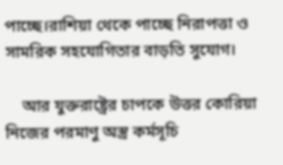পাচ্ছে।রাশিয়া থেকে পাচ্ছে নিরাপত্তা ও সামরিক সহযোগিতার বাড়তি সুযোগ।

    আর যুক্তরাষ্ট্রের চাপকে উত্তর কোরিয়া নিজের পরমাণু অস্ত্র কর্মসূচি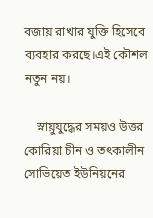বজায় রাখার যুক্তি হিসেবে ব্যবহার করছে।এই কৌশল নতুন নয়।

    স্নায়ুযুদ্ধের সময়ও উত্তর কোরিয়া চীন ও তৎকালীন সোভিয়েত ইউনিয়নের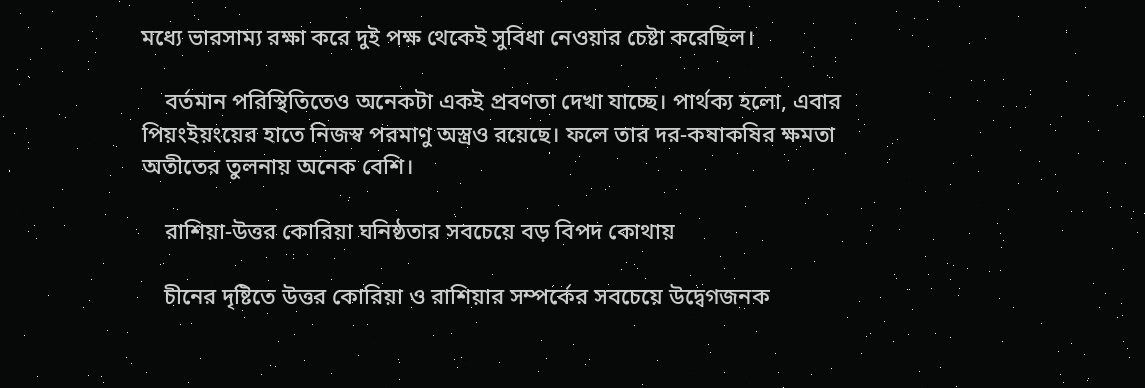মধ্যে ভারসাম্য রক্ষা করে দুই পক্ষ থেকেই সুবিধা নেওয়ার চেষ্টা করেছিল।

    বর্তমান পরিস্থিতিতেও অনেকটা একই প্রবণতা দেখা যাচ্ছে। পার্থক্য হলো, এবার পিয়ংইয়ংয়ের হাতে নিজস্ব পরমাণু অস্ত্রও রয়েছে। ফলে তার দর-কষাকষির ক্ষমতা অতীতের তুলনায় অনেক বেশি।

    রাশিয়া-উত্তর কোরিয়া ঘনিষ্ঠতার সবচেয়ে বড় বিপদ কোথায়

    চীনের দৃষ্টিতে উত্তর কোরিয়া ও রাশিয়ার সম্পর্কের সবচেয়ে উদ্বেগজনক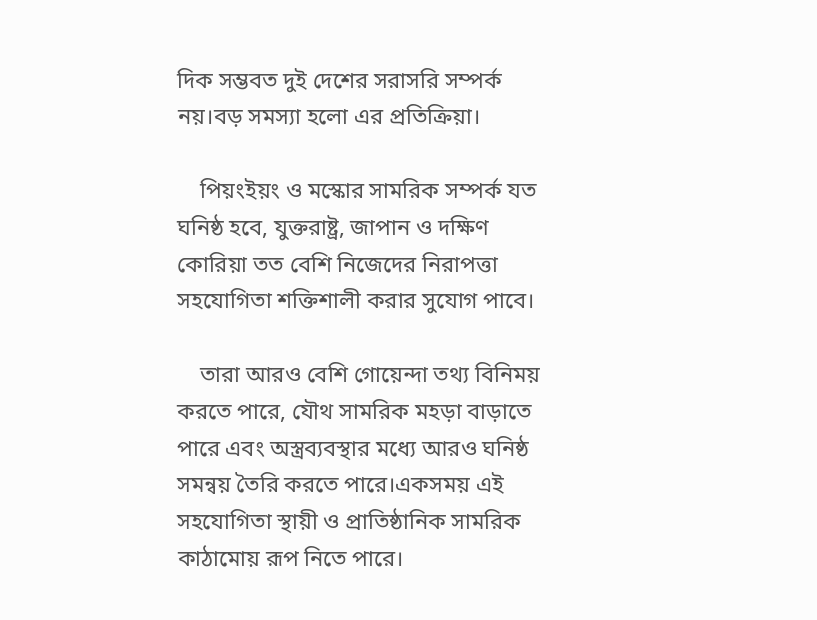দিক সম্ভবত দুই দেশের সরাসরি সম্পর্ক নয়।বড় সমস্যা হলো এর প্রতিক্রিয়া।

    পিয়ংইয়ং ও মস্কোর সামরিক সম্পর্ক যত ঘনিষ্ঠ হবে, যুক্তরাষ্ট্র, জাপান ও দক্ষিণ কোরিয়া তত বেশি নিজেদের নিরাপত্তা সহযোগিতা শক্তিশালী করার সুযোগ পাবে।

    তারা আরও বেশি গোয়েন্দা তথ্য বিনিময় করতে পারে, যৌথ সামরিক মহড়া বাড়াতে পারে এবং অস্ত্রব্যবস্থার মধ্যে আরও ঘনিষ্ঠ সমন্বয় তৈরি করতে পারে।একসময় এই সহযোগিতা স্থায়ী ও প্রাতিষ্ঠানিক সামরিক কাঠামোয় রূপ নিতে পারে।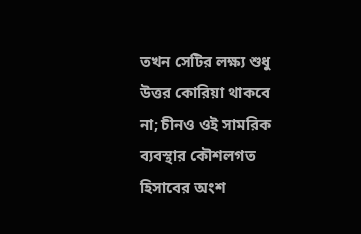তখন সেটির লক্ষ্য শুধু উত্তর কোরিয়া থাকবে না; চীনও ওই সামরিক ব্যবস্থার কৌশলগত হিসাবের অংশ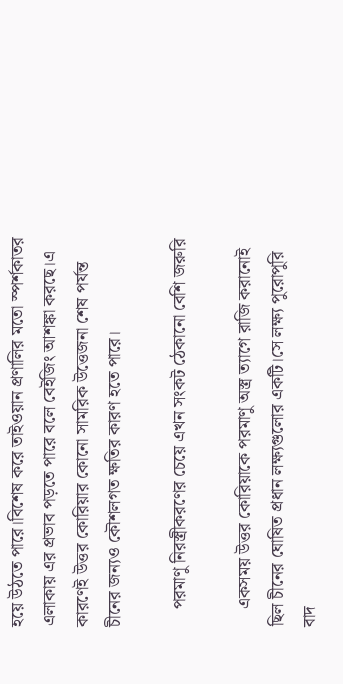হয়ে উঠতে পারে।বিশেষ করে তাইওয়ান প্রণালির মতো স্পর্শকাতর এলাকায় এর প্রভাব পড়তে পারে বলে বেইজিং আশঙ্কা করছে।এ কারণেই উত্তর কোরিয়ার কোনো সামরিক উত্তেজনা শেষ পর্যন্ত চীনের জন্যও কৌশলগত ক্ষতির কারণ হতে পারে।

    পরমাণু নিরস্ত্রীকরণের চেয়ে এখন সংকট ঠেকানো বেশি জরুরি

    একসময় উত্তর কোরিয়াকে পরমাণু অস্ত্র ত্যাগে রাজি করানোই ছিল চীনের ঘোষিত প্রধান লক্ষ্যগুলোর একটি।সে লক্ষ্য পুরোপুরি বাদ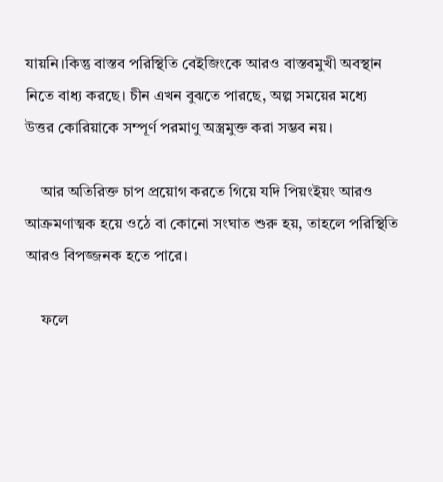যায়নি।কিন্তু বাস্তব পরিস্থিতি বেইজিংকে আরও বাস্তবমুখী অবস্থান নিতে বাধ্য করছে। চীন এখন বুঝতে পারছে, অল্প সময়ের মধ্যে উত্তর কোরিয়াকে সম্পূর্ণ পরমাণু অস্ত্রমুক্ত করা সম্ভব নয়।

    আর অতিরিক্ত চাপ প্রয়োগ করতে গিয়ে যদি পিয়ংইয়ং আরও আক্রমণাত্মক হয়ে ওঠে বা কোনো সংঘাত শুরু হয়, তাহলে পরিস্থিতি আরও বিপজ্জনক হতে পারে।

    ফলে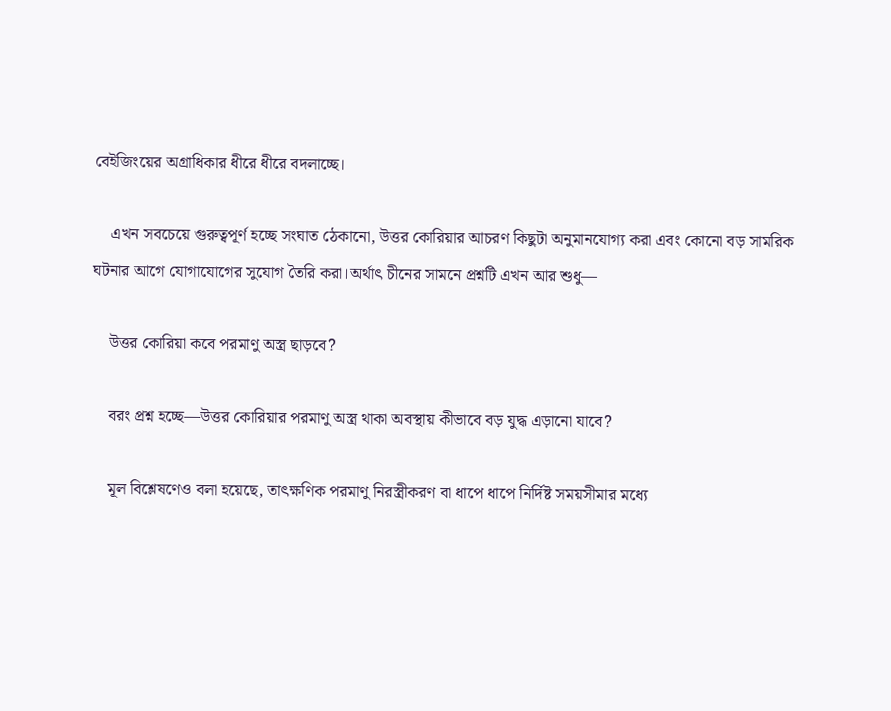বেইজিংয়ের অগ্রাধিকার ধীরে ধীরে বদলাচ্ছে।

    এখন সবচেয়ে গুরুত্বপূর্ণ হচ্ছে সংঘাত ঠেকানো, উত্তর কোরিয়ার আচরণ কিছুটা অনুমানযোগ্য করা এবং কোনো বড় সামরিক ঘটনার আগে যোগাযোগের সুযোগ তৈরি করা।অর্থাৎ চীনের সামনে প্রশ্নটি এখন আর শুধু—

    উত্তর কোরিয়া কবে পরমাণু অস্ত্র ছাড়বে?

    বরং প্রশ্ন হচ্ছে—উত্তর কোরিয়ার পরমাণু অস্ত্র থাকা অবস্থায় কীভাবে বড় যুদ্ধ এড়ানো যাবে?

    মূল বিশ্লেষণেও বলা হয়েছে, তাৎক্ষণিক পরমাণু নিরস্ত্রীকরণ বা ধাপে ধাপে নির্দিষ্ট সময়সীমার মধ্যে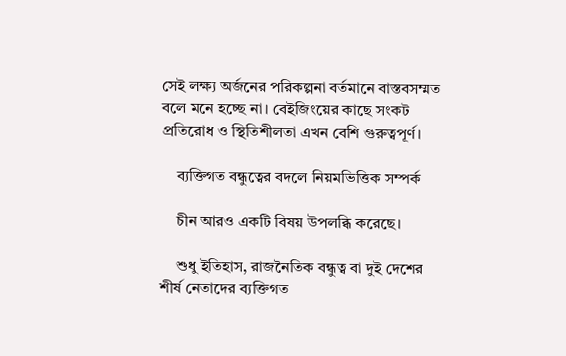সেই লক্ষ্য অর্জনের পরিকল্পনা বর্তমানে বাস্তবসম্মত বলে মনে হচ্ছে না। বেইজিংয়ের কাছে সংকট প্রতিরোধ ও স্থিতিশীলতা এখন বেশি গুরুত্বপূর্ণ।

    ব্যক্তিগত বন্ধুত্বের বদলে নিয়মভিত্তিক সম্পর্ক

    চীন আরও একটি বিষয় উপলব্ধি করেছে।

    শুধু ইতিহাস, রাজনৈতিক বন্ধুত্ব বা দুই দেশের শীর্ষ নেতাদের ব্যক্তিগত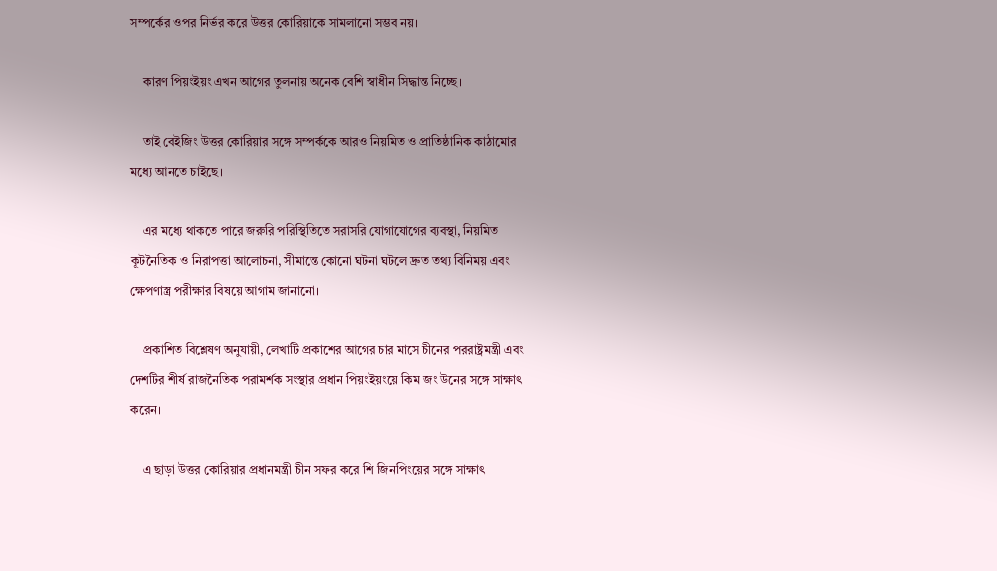সম্পর্কের ওপর নির্ভর করে উত্তর কোরিয়াকে সামলানো সম্ভব নয়।

    কারণ পিয়ংইয়ং এখন আগের তুলনায় অনেক বেশি স্বাধীন সিদ্ধান্ত নিচ্ছে।

    তাই বেইজিং উত্তর কোরিয়ার সঙ্গে সম্পর্ককে আরও নিয়মিত ও প্রাতিষ্ঠানিক কাঠামোর মধ্যে আনতে চাইছে।

    এর মধ্যে থাকতে পারে জরুরি পরিস্থিতিতে সরাসরি যোগাযোগের ব্যবস্থা, নিয়মিত কূটনৈতিক ও নিরাপত্তা আলোচনা, সীমান্তে কোনো ঘটনা ঘটলে দ্রুত তথ্য বিনিময় এবং ক্ষেপণাস্ত্র পরীক্ষার বিষয়ে আগাম জানানো।

    প্রকাশিত বিশ্লেষণ অনুযায়ী, লেখাটি প্রকাশের আগের চার মাসে চীনের পররাষ্ট্রমন্ত্রী এবং দেশটির শীর্ষ রাজনৈতিক পরামর্শক সংস্থার প্রধান পিয়ংইয়ংয়ে কিম জং উনের সঙ্গে সাক্ষাৎ করেন।

    এ ছাড়া উত্তর কোরিয়ার প্রধানমন্ত্রী চীন সফর করে শি জিনপিংয়ের সঙ্গে সাক্ষাৎ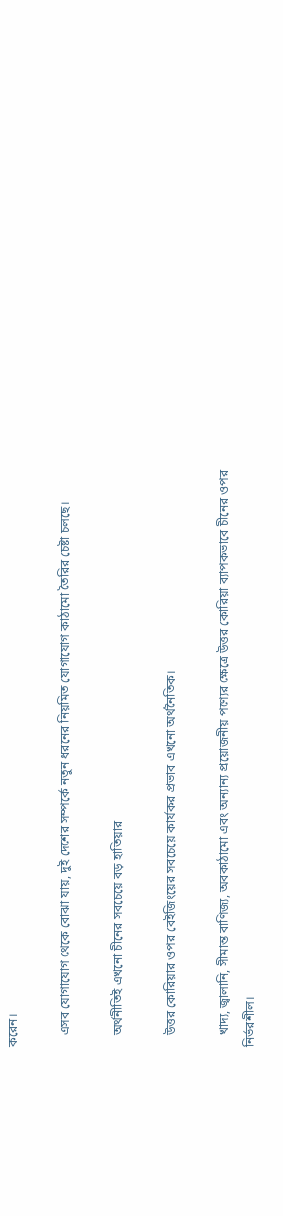করেন।

    এসব যোগাযোগ থেকে বোঝা যায়, দুই দেশের সম্পর্কে নতুন ধরনের নিয়মিত যোগাযোগ কাঠামো তৈরির চেষ্টা চলছে।

    অর্থনীতিই এখনো চীনের সবচেয়ে বড় হাতিয়ার

    উত্তর কোরিয়ার ওপর বেইজিংয়ের সবচেয়ে কার্যকর প্রভাব এখনো অর্থনৈতিক।

    খাদ্য, জ্বালানি, সীমান্ত বাণিজ্য, অবকাঠামো এবং অন্যান্য প্রয়োজনীয় পণ্যের ক্ষেত্রে উত্তর কোরিয়া ব্যাপকভাবে চীনের ওপর নির্ভরশীল।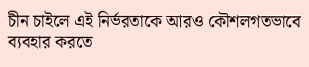চীন চাইলে এই নির্ভরতাকে আরও কৌশলগতভাবে ব্যবহার করতে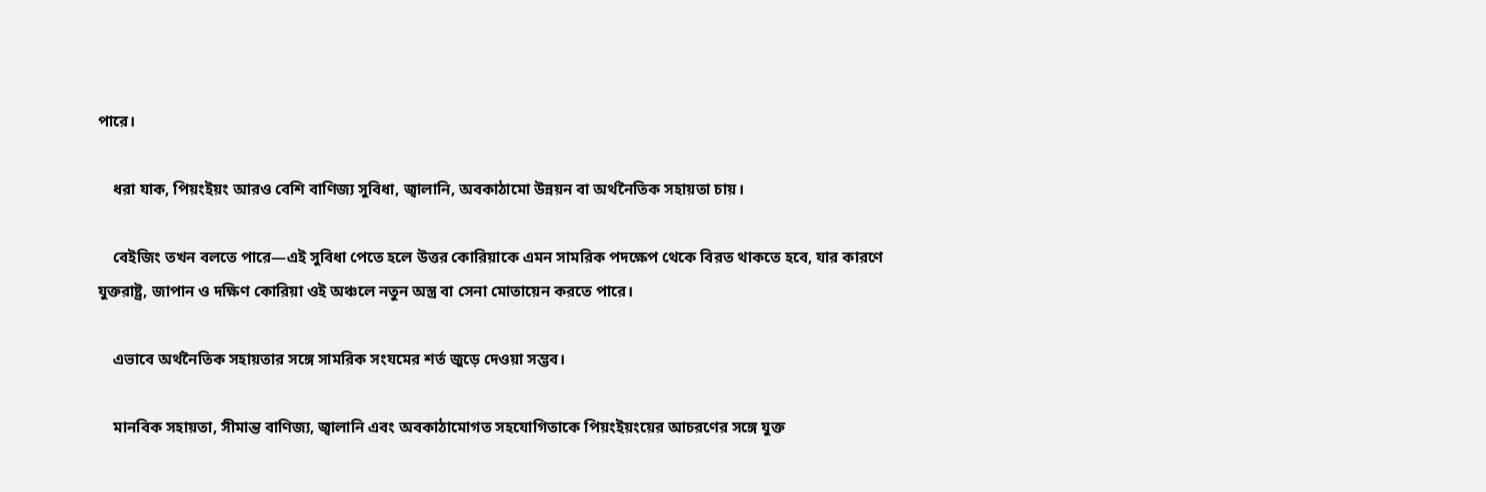পারে।

    ধরা যাক, পিয়ংইয়ং আরও বেশি বাণিজ্য সুবিধা, জ্বালানি, অবকাঠামো উন্নয়ন বা অর্থনৈতিক সহায়তা চায়।

    বেইজিং তখন বলতে পারে—এই সুবিধা পেতে হলে উত্তর কোরিয়াকে এমন সামরিক পদক্ষেপ থেকে বিরত থাকতে হবে, যার কারণে যুক্তরাষ্ট্র, জাপান ও দক্ষিণ কোরিয়া ওই অঞ্চলে নতুন অস্ত্র বা সেনা মোতায়েন করতে পারে।

    এভাবে অর্থনৈতিক সহায়তার সঙ্গে সামরিক সংযমের শর্ত জুড়ে দেওয়া সম্ভব।

    মানবিক সহায়তা, সীমান্ত বাণিজ্য, জ্বালানি এবং অবকাঠামোগত সহযোগিতাকে পিয়ংইয়ংয়ের আচরণের সঙ্গে যুক্ত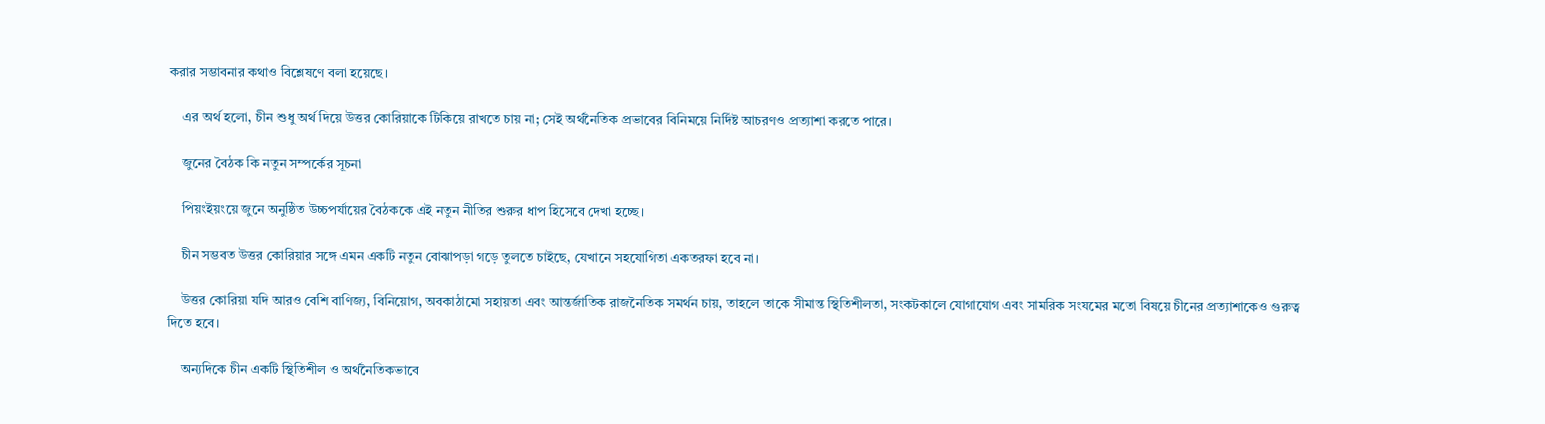করার সম্ভাবনার কথাও বিশ্লেষণে বলা হয়েছে।

    এর অর্থ হলো, চীন শুধু অর্থ দিয়ে উত্তর কোরিয়াকে টিকিয়ে রাখতে চায় না; সেই অর্থনৈতিক প্রভাবের বিনিময়ে নির্দিষ্ট আচরণও প্রত্যাশা করতে পারে।

    জুনের বৈঠক কি নতুন সম্পর্কের সূচনা

    পিয়ংইয়ংয়ে জুনে অনুষ্ঠিত উচ্চপর্যায়ের বৈঠককে এই নতুন নীতির শুরুর ধাপ হিসেবে দেখা হচ্ছে।

    চীন সম্ভবত উত্তর কোরিয়ার সঙ্গে এমন একটি নতুন বোঝাপড়া গড়ে তুলতে চাইছে, যেখানে সহযোগিতা একতরফা হবে না।

    উত্তর কোরিয়া যদি আরও বেশি বাণিজ্য, বিনিয়োগ, অবকাঠামো সহায়তা এবং আন্তর্জাতিক রাজনৈতিক সমর্থন চায়, তাহলে তাকে সীমান্ত স্থিতিশীলতা, সংকটকালে যোগাযোগ এবং সামরিক সংযমের মতো বিষয়ে চীনের প্রত্যাশাকেও গুরুত্ব দিতে হবে।

    অন্যদিকে চীন একটি স্থিতিশীল ও অর্থনৈতিকভাবে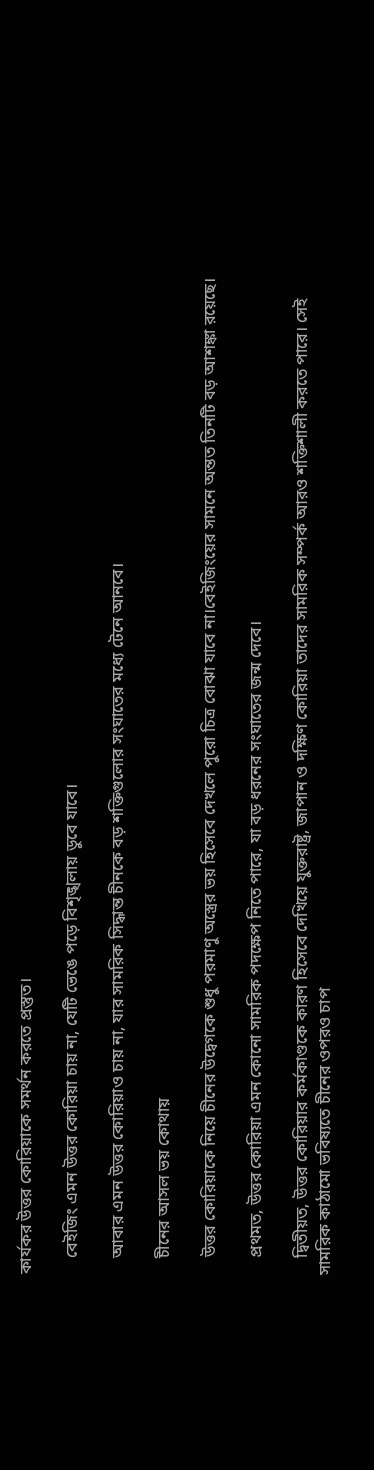কার্যকর উত্তর কোরিয়াকে সমর্থন করতে প্রস্তুত।

    বেইজিং এমন উত্তর কোরিয়া চায় না, যেটি ভেঙে পড়ে বিশৃঙ্খলায় ডুবে যাবে।

    আবার এমন উত্তর কোরিয়াও চায় না, যার সামরিক সিদ্ধান্ত চীনকে বড় শক্তিগুলোর সংঘাতের মধ্যে টেনে আনবে।

    চীনের আসল ভয় কোথায়

    উত্তর কোরিয়াকে নিয়ে চীনের উদ্বেগকে শুধু পরমাণু অস্ত্রের ভয় হিসেবে দেখলে পুরো চিত্র বোঝা যাবে না।বেইজিংয়ের সামনে অন্তত তিনটি বড় আশঙ্কা রয়েছে।

    প্রথমত, উত্তর কোরিয়া এমন কোনো সামরিক পদক্ষেপ নিতে পারে, যা বড় ধরনের সংঘাতের জন্ম দেবে।

    দ্বিতীয়ত, উত্তর কোরিয়ার কর্মকাণ্ডকে কারণ হিসেবে দেখিয়ে যুক্তরাষ্ট্র, জাপান ও দক্ষিণ কোরিয়া তাদের সামরিক সম্পর্ক আরও শক্তিশালী করতে পারে। সেই সামরিক কাঠামো ভবিষ্যতে চীনের ওপরও চাপ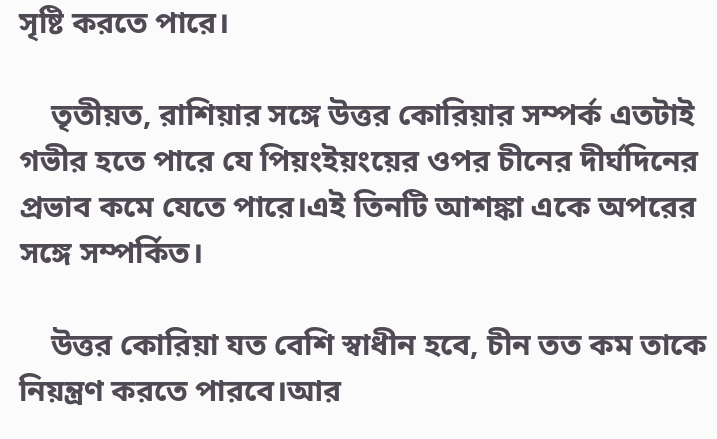সৃষ্টি করতে পারে।

    তৃতীয়ত, রাশিয়ার সঙ্গে উত্তর কোরিয়ার সম্পর্ক এতটাই গভীর হতে পারে যে পিয়ংইয়ংয়ের ওপর চীনের দীর্ঘদিনের প্রভাব কমে যেতে পারে।এই তিনটি আশঙ্কা একে অপরের সঙ্গে সম্পর্কিত।

    উত্তর কোরিয়া যত বেশি স্বাধীন হবে, চীন তত কম তাকে নিয়ন্ত্রণ করতে পারবে।আর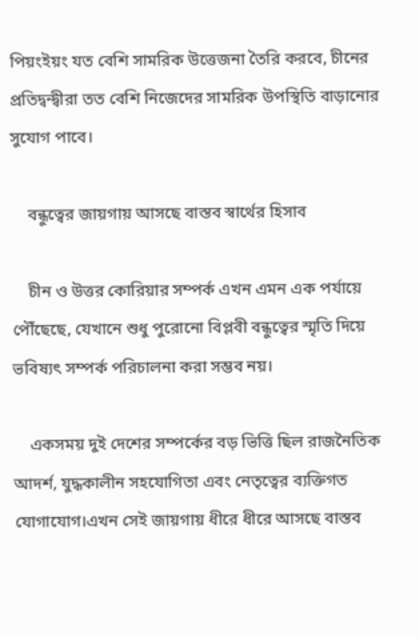পিয়ংইয়ং যত বেশি সামরিক উত্তেজনা তৈরি করবে, চীনের প্রতিদ্বন্দ্বীরা তত বেশি নিজেদের সামরিক উপস্থিতি বাড়ানোর সুযোগ পাবে।

    বন্ধুত্বের জায়গায় আসছে বাস্তব স্বার্থের হিসাব

    চীন ও উত্তর কোরিয়ার সম্পর্ক এখন এমন এক পর্যায়ে পৌঁছেছে, যেখানে শুধু পুরোনো বিপ্লবী বন্ধুত্বের স্মৃতি দিয়ে ভবিষ্যৎ সম্পর্ক পরিচালনা করা সম্ভব নয়।

    একসময় দুই দেশের সম্পর্কের বড় ভিত্তি ছিল রাজনৈতিক আদর্শ, যুদ্ধকালীন সহযোগিতা এবং নেতৃত্বের ব্যক্তিগত যোগাযোগ।এখন সেই জায়গায় ধীরে ধীরে আসছে বাস্তব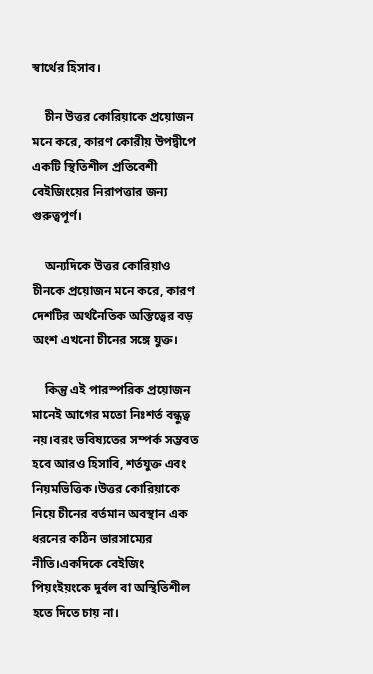স্বার্থের হিসাব।

    চীন উত্তর কোরিয়াকে প্রয়োজন মনে করে, কারণ কোরীয় উপদ্বীপে একটি স্থিতিশীল প্রতিবেশী বেইজিংয়ের নিরাপত্তার জন্য গুরুত্বপূর্ণ।

    অন্যদিকে উত্তর কোরিয়াও চীনকে প্রয়োজন মনে করে, কারণ দেশটির অর্থনৈতিক অস্তিত্বের বড় অংশ এখনো চীনের সঙ্গে যুক্ত।

    কিন্তু এই পারস্পরিক প্রয়োজন মানেই আগের মতো নিঃশর্ত বন্ধুত্ব নয়।বরং ভবিষ্যতের সম্পর্ক সম্ভবত হবে আরও হিসাবি, শর্তযুক্ত এবং নিয়মভিত্তিক।উত্তর কোরিয়াকে নিয়ে চীনের বর্তমান অবস্থান এক ধরনের কঠিন ভারসাম্যের নীতি।একদিকে বেইজিং পিয়ংইয়ংকে দুর্বল বা অস্থিতিশীল হতে দিতে চায় না।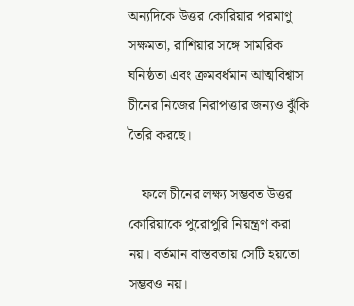অন্যদিকে উত্তর কোরিয়ার পরমাণু সক্ষমতা, রাশিয়ার সঙ্গে সামরিক ঘনিষ্ঠতা এবং ক্রমবর্ধমান আত্মবিশ্বাস চীনের নিজের নিরাপত্তার জন্যও ঝুঁকি তৈরি করছে।

    ফলে চীনের লক্ষ্য সম্ভবত উত্তর কোরিয়াকে পুরোপুরি নিয়ন্ত্রণ করা নয়। বর্তমান বাস্তবতায় সেটি হয়তো সম্ভবও নয়।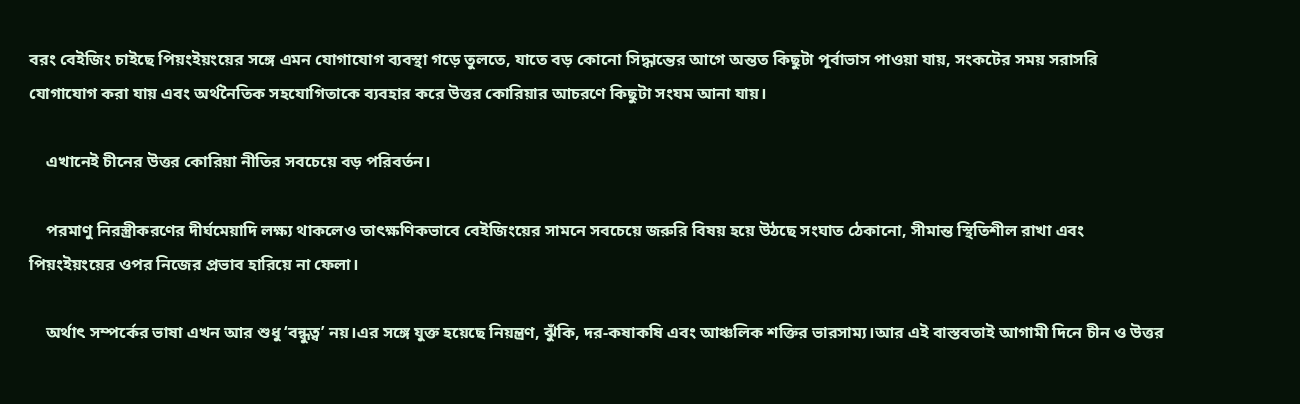বরং বেইজিং চাইছে পিয়ংইয়ংয়ের সঙ্গে এমন যোগাযোগ ব্যবস্থা গড়ে তুলতে, যাতে বড় কোনো সিদ্ধান্তের আগে অন্তত কিছুটা পূর্বাভাস পাওয়া যায়, সংকটের সময় সরাসরি যোগাযোগ করা যায় এবং অর্থনৈতিক সহযোগিতাকে ব্যবহার করে উত্তর কোরিয়ার আচরণে কিছুটা সংযম আনা যায়।

    এখানেই চীনের উত্তর কোরিয়া নীতির সবচেয়ে বড় পরিবর্তন।

    পরমাণু নিরস্ত্রীকরণের দীর্ঘমেয়াদি লক্ষ্য থাকলেও তাৎক্ষণিকভাবে বেইজিংয়ের সামনে সবচেয়ে জরুরি বিষয় হয়ে উঠছে সংঘাত ঠেকানো, সীমান্ত স্থিতিশীল রাখা এবং পিয়ংইয়ংয়ের ওপর নিজের প্রভাব হারিয়ে না ফেলা।

    অর্থাৎ সম্পর্কের ভাষা এখন আর শুধু ‘বন্ধুত্ব’ নয়।এর সঙ্গে যুক্ত হয়েছে নিয়ন্ত্রণ, ঝুঁকি, দর-কষাকষি এবং আঞ্চলিক শক্তির ভারসাম্য।আর এই বাস্তবতাই আগামী দিনে চীন ও উত্তর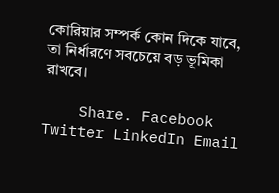কোরিয়ার সম্পর্ক কোন দিকে যাবে, তা নির্ধারণে সবচেয়ে বড় ভূমিকা রাখবে।

    Share. Facebook Twitter LinkedIn Email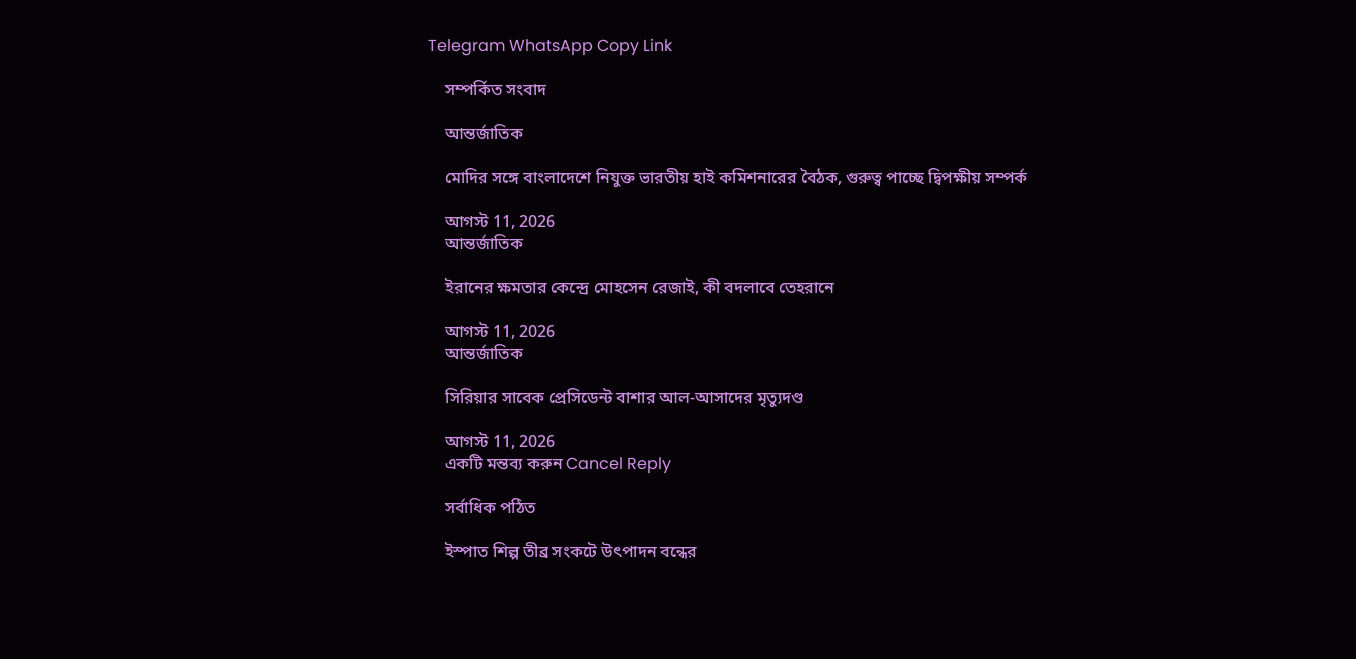Telegram WhatsApp Copy Link

    সম্পর্কিত সংবাদ

    আন্তর্জাতিক

    মোদির সঙ্গে বাংলাদেশে নিযুক্ত ভারতীয় হাই কমিশনারের বৈঠক, গুরুত্ব পাচ্ছে দ্বিপক্ষীয় সম্পর্ক

    আগস্ট 11, 2026
    আন্তর্জাতিক

    ইরানের ক্ষমতার কেন্দ্রে মোহসেন রেজাই, কী বদলাবে তেহরানে

    আগস্ট 11, 2026
    আন্তর্জাতিক

    সিরিয়ার সাবেক প্রেসিডেন্ট বাশার আল-আসাদের মৃত্যুদণ্ড

    আগস্ট 11, 2026
    একটি মন্তব্য করুন Cancel Reply

    সর্বাধিক পঠিত

    ইস্পাত শিল্প তীব্র সংকটে উৎপাদন বন্ধের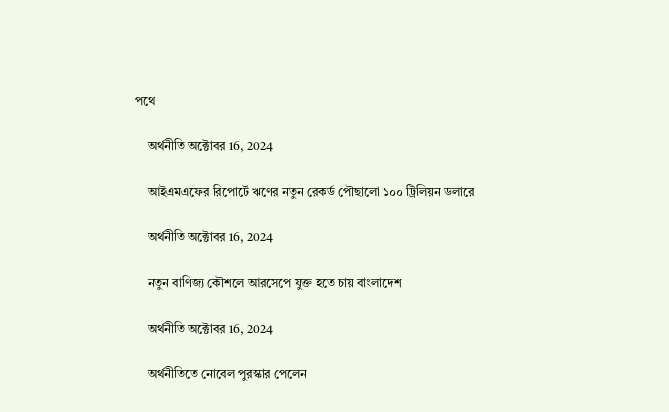পথে

    অর্থনীতি অক্টোবর 16, 2024

    আইএমএফের রিপোর্টে ঋণের নতুন রেকর্ড পৌছালো ১০০ ট্রিলিয়ন ডলারে

    অর্থনীতি অক্টোবর 16, 2024

    নতুন বাণিজ্য কৌশলে আরসেপে যুক্ত হতে চায় বাংলাদেশ

    অর্থনীতি অক্টোবর 16, 2024

    অর্থনীতিতে নোবেল পুরস্কার পেলেন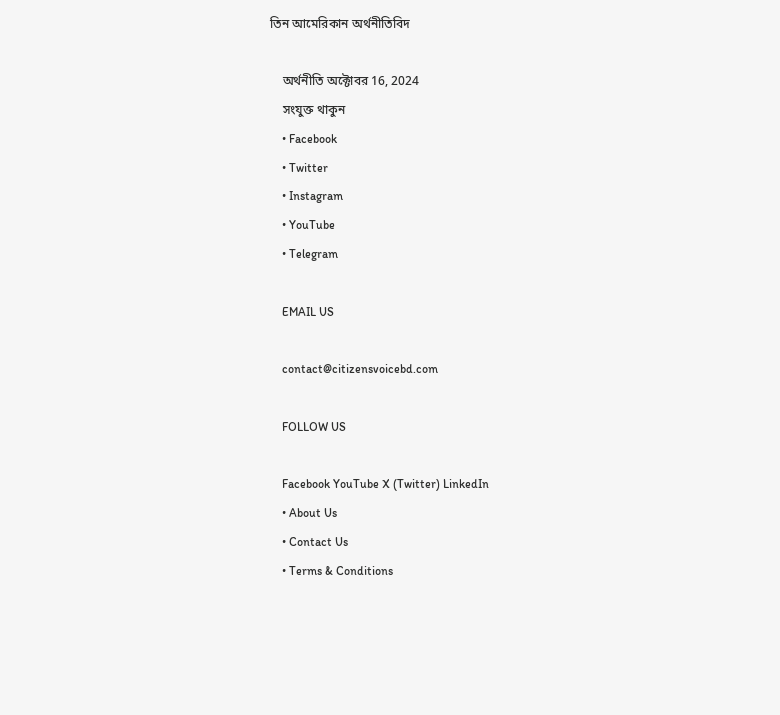তিন আমেরিকান অর্থনীতিবিদ

    অর্থনীতি অক্টোবর 16, 2024
    সংযুক্ত থাকুন
    • Facebook
    • Twitter
    • Instagram
    • YouTube
    • Telegram

    EMAIL US

    contact@citizensvoicebd.com

    FOLLOW US

    Facebook YouTube X (Twitter) LinkedIn
    • About Us
    • Contact Us
    • Terms & Conditions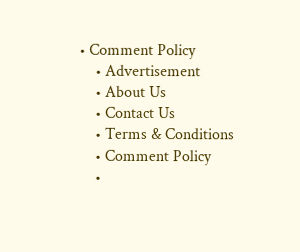• Comment Policy
    • Advertisement
    • About Us
    • Contact Us
    • Terms & Conditions
    • Comment Policy
    •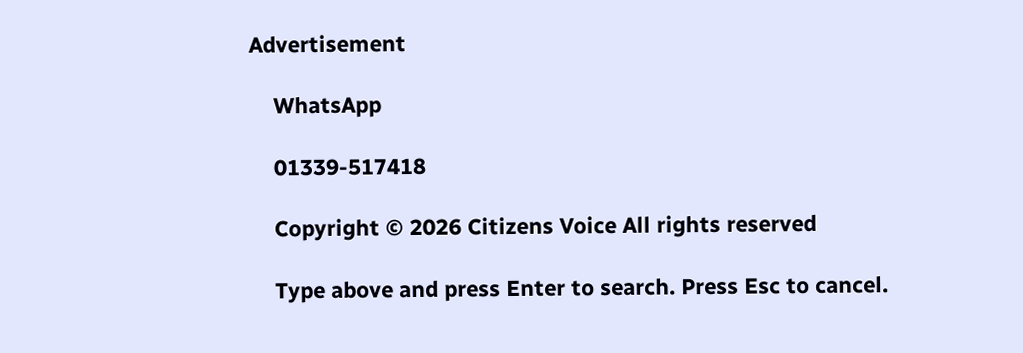Advertisement

    WhatsApp

    01339-517418

    Copyright © 2026 Citizens Voice All rights reserved

    Type above and press Enter to search. Press Esc to cancel.